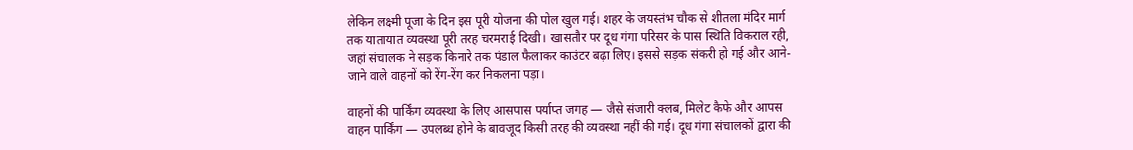लेकिन लक्ष्मी पूजा के दिन इस पूरी योजना की पोल खुल गई। शहर के जयस्तंभ चौक से शीतला मंदिर मार्ग तक यातायात व्यवस्था पूरी तरह चरमराई दिखी। खासतौर पर दूध गंगा परिसर के पास स्थिति विकराल रही, जहां संचालक ने सड़क किनारे तक पंडाल फैलाकर काउंटर बढ़ा लिए। इससे सड़क संकरी हो गई और आने-जाने वाले वाहनों को रेंग-रेंग कर निकलना पड़ा।

वाहनों की पार्किंग व्यवस्था के लिए आसपास पर्याप्त जगह — जैसे संजारी क्लब, मिलेट कैफे और आपस वाहन पार्किंग — उपलब्ध होने के बावजूद किसी तरह की व्यवस्था नहीं की गई। दूध गंगा संचालकों द्वारा की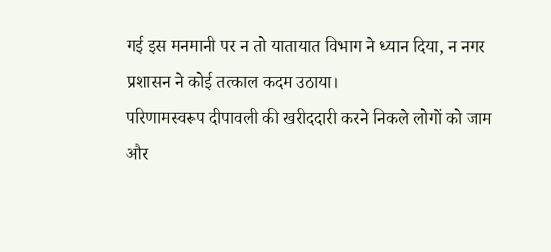गई इस मनमानी पर न तो यातायात विभाग ने ध्यान दिया, न नगर प्रशासन ने कोई तत्काल कदम उठाया।
परिणामस्वरूप दीपावली की खरीददारी करने निकले लोगों को जाम और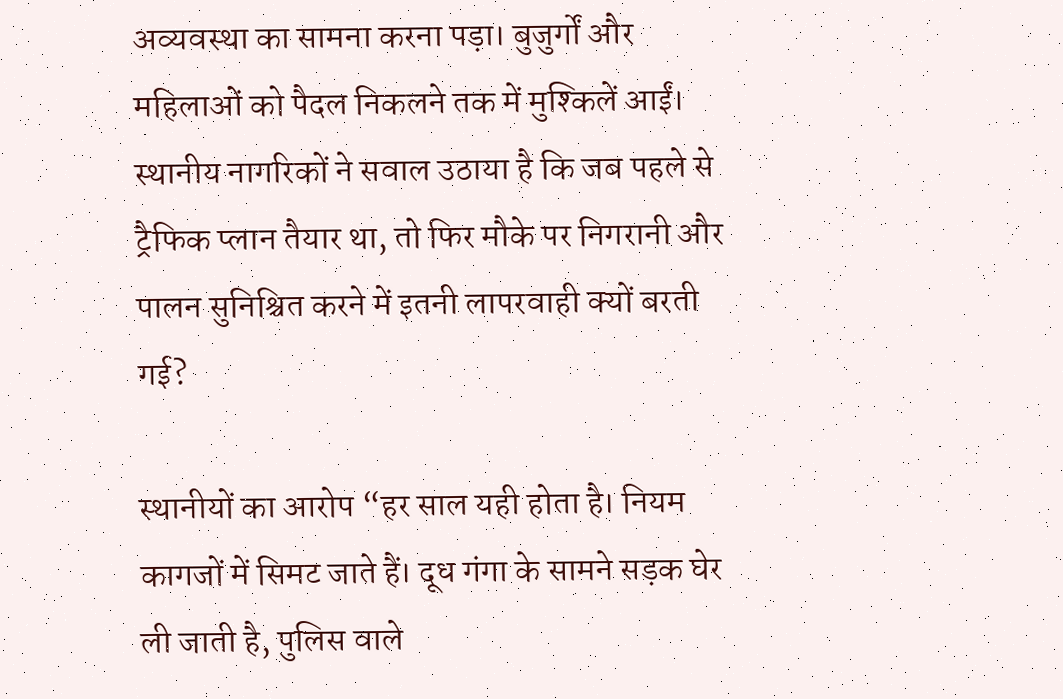अव्यवस्था का सामना करना पड़ा। बुजुर्गों और महिलाओं को पैदल निकलने तक में मुश्किलें आईं। स्थानीय नागरिकों ने सवाल उठाया है कि जब पहले से ट्रैफिक प्लान तैयार था, तो फिर मौके पर निगरानी और पालन सुनिश्चित करने में इतनी लापरवाही क्यों बरती गई?

स्थानीयों का आरोप “हर साल यही होता है। नियम कागजों में सिमट जाते हैं। दूध गंगा के सामने सड़क घेर ली जाती है, पुलिस वाले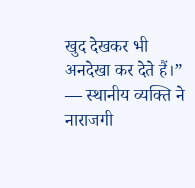खुद देखकर भी अनदेखा कर देते हैं।” — स्थानीय व्यक्ति ने नाराजगी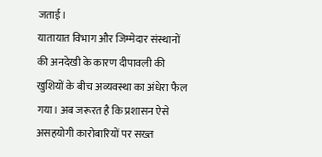जताई।
यातायात विभाग और जिम्मेदार संस्थानों की अनदेखी के कारण दीपावली की खुशियों के बीच अव्यवस्था का अंधेरा फैल गया। अब जरूरत है कि प्रशासन ऐसे असहयोगी कारोबारियों पर सख्त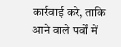कार्रवाई करे, ताकि आने वाले पर्वों में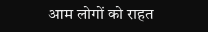आम लोगों को राहत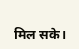मिल सके।